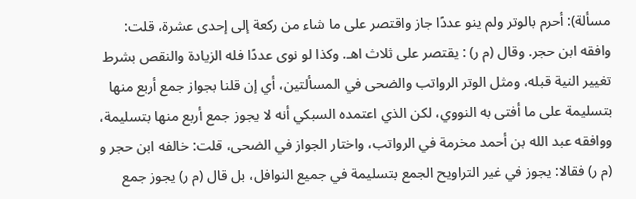مسألة): أحرم بالوتر ولم ينو عددًا جاز واقتصر على ما شاء من ركعة إلى إحدى عشرة، قلت: وافقه ابن حجر. وقال (م ر) : يقتصر على ثلاث اهـ. وكذا لو نوى عددًا فله الزيادة والنقص بشرط تغيير النية قبله، ومثل الوتر الرواتب والضحى في المسألتين، أي إن قلنا بجواز جمع أربع منها بتسليمة على ما أفتى به النووي، لكن الذي اعتمده السبكي أنه لا يجوز جمع أربع منها بتسليمة، ووافقه عبد الله بن أحمد مخرمة في الرواتب، واختار الجواز في الضحى، قلت: خالفه ابن حجر و (م ر) فقالا: يجوز في غير التراويح الجمع بتسليمة في جميع النوافل، بل قال (م ر) يجوز جمع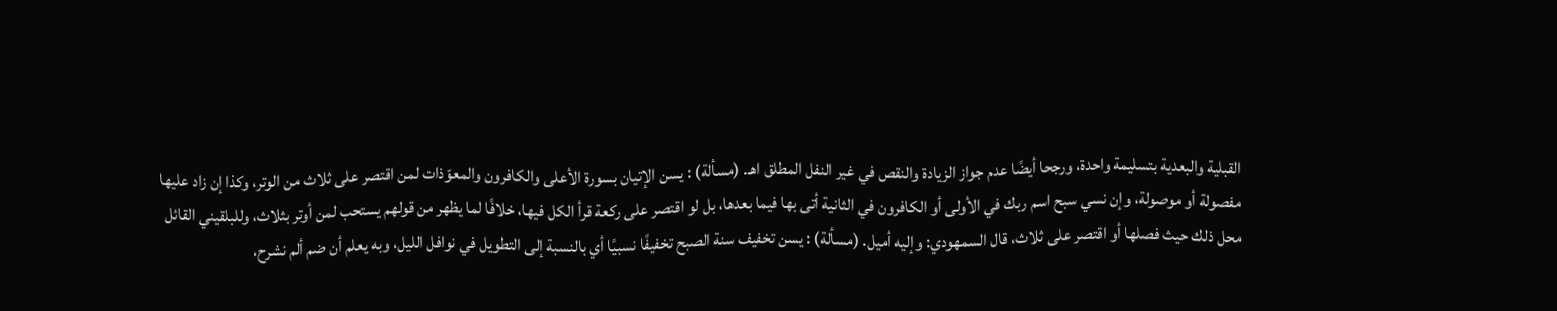القبلية والبعدية بتسليمة واحدة، ورجحا أيضًا عدم جواز الزيادة والنقص في غير النفل المطلق اهـ. (مسألة) : يسن الإتيان بسورة الأعلى والكافرون والمعوّذات لمن اقتصر على ثلاث من الوتر، وكذا إن زاد عليها مفصولة أو موصولة، وإن نسي سبح اسم ربك في الأولى أو الكافرون في الثانية أتى بها فيما بعدها، بل لو اقتصر على ركعة قرأ الكل فيها، خلافًا لما يظهر من قولهم يستحب لمن أوتر بثلاث، وللبلقيني القائل محل ذلك حيث فصلها أو اقتصر على ثلاث، قال السمهودي: وإليه أميل. (مسألة) : يسن تخفيف سنة الصبح تخفيفًا نسبيًا أي بالنسبة إلى التطويل في نوافل الليل، وبه يعلم أن ضم ألم نشرح،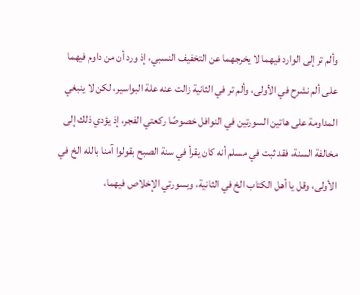وألم تر إلى الوارد فيهما لا يخرجهما عن التخفيف النسبي، إذ ورد أن من داوم فيهما على ألم نشرح في الأولى، وألم تر في الثانية زالت عنه علة البواسير، لكن لا ينبغي المداومة على هاتين السورتين في النوافل خصوصًا ركعتي الفجر، إذ يؤدي ذلك إلى مخالفة السنة، فقد ثبت في مسلم أنه كان يقرأ في سنة الصبح بقولوا آمنا بالله الخ في الأولى، وقل يا أهل الكتاب الخ في الثانية، وبسورتي الإخلاص فيهما،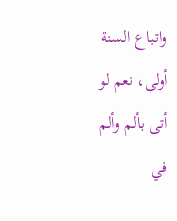واتباع السنة أولى، نعم لو أتى بألم وألم في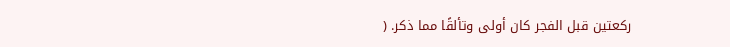ركعتين قبل الفجر كان أولى وتألقًا مما ذكر. (